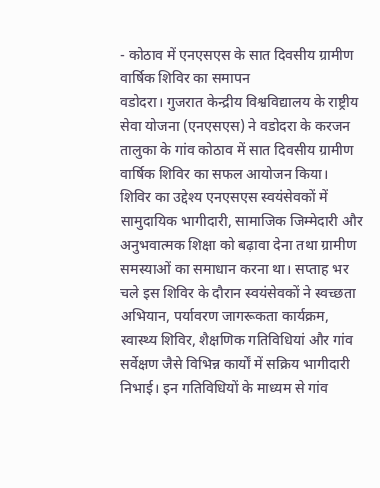- कोठाव में एनएसएस के सात दिवसीय ग्रामीण वार्षिक शिविर का समापन
वडोदरा। गुजरात केन्द्रीय विश्वविद्यालय के राष्ट्रीय सेवा योजना (एनएसएस) ने वडोदरा के करजन तालुका के गांव कोठाव में सात दिवसीय ग्रामीण वार्षिक शिविर का सफल आयोजन किया। शिविर का उद्देश्य एनएसएस स्वयंसेवकों में सामुदायिक भागीदारी, सामाजिक जिम्मेदारी और अनुभवात्मक शिक्षा को बढ़ावा देना तथा ग्रामीण समस्याओं का समाधान करना था। सप्ताह भर चले इस शिविर के दौरान स्वयंसेवकों ने स्वच्छता अभियान, पर्यावरण जागरूकता कार्यक्रम, स्वास्थ्य शिविर, शैक्षणिक गतिविधियां और गांव सर्वेक्षण जैसे विभिन्न कार्यों में सक्रिय भागीदारी निभाई। इन गतिविधियों के माध्यम से गांव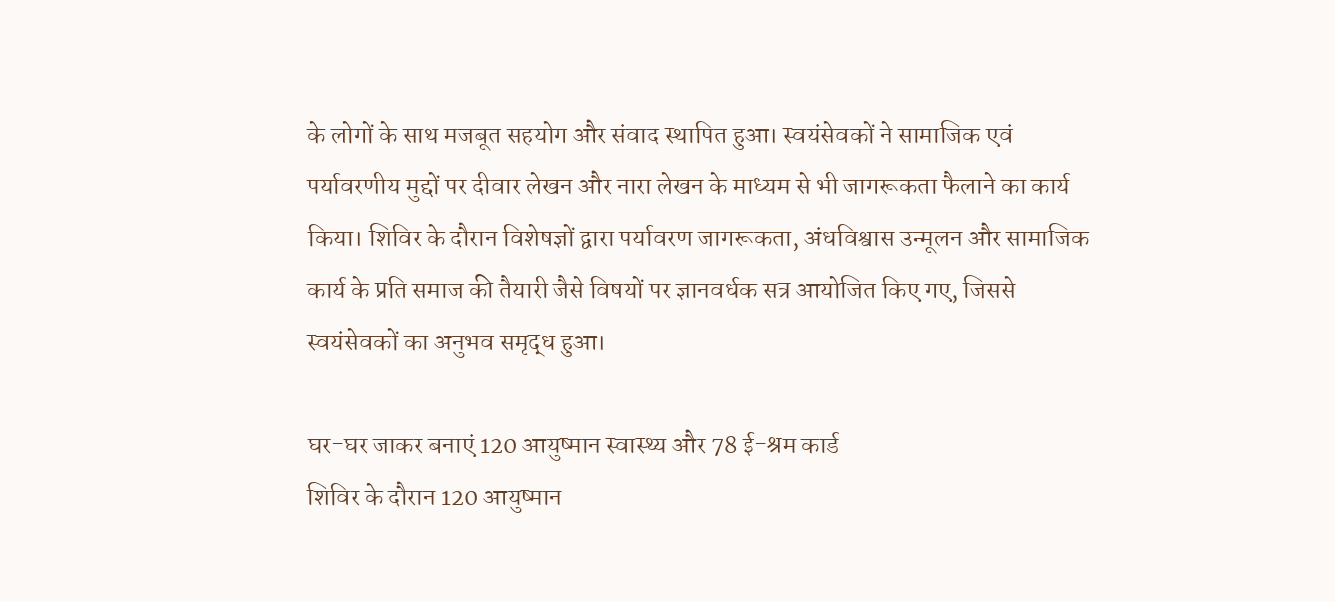के लोगों के साथ मजबूत सहयोग और संवाद स्थापित हुआ। स्वयंसेवकों ने सामाजिक एवं पर्यावरणीय मुद्दों पर दीवार लेखन और नारा लेखन के माध्यम से भी जागरूकता फैलाने का कार्य किया। शिविर के दौरान विशेषज्ञों द्वारा पर्यावरण जागरूकता, अंधविश्वास उन्मूलन और सामाजिक कार्य के प्रति समाज की तैयारी जैसे विषयों पर ज्ञानवर्धक सत्र आयोजित किए गए, जिससे स्वयंसेवकों का अनुभव समृद्ध हुआ।

घर-घर जाकर बनाएं 120 आयुष्मान स्वास्थ्य और 78 ई-श्रम कार्ड
शिविर के दौरान 120 आयुष्मान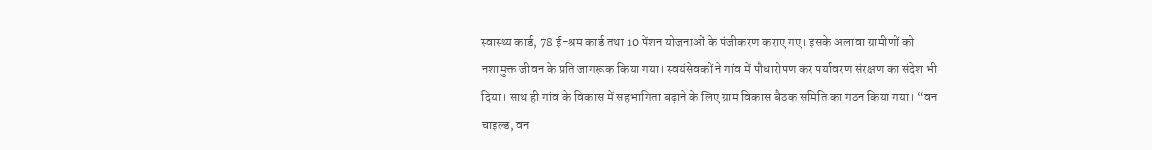स्वास्थ्य कार्ड, 78 ई-श्रम कार्ड तथा 10 पेंशन योजनाओं के पंजीकरण कराए गए। इसके अलावा ग्रामीणों को नशामुक्त जीवन के प्रति जागरूक किया गया। स्वयंसेवकों ने गांव में पौधारोपण कर पर्यावरण संरक्षण का संदेश भी दिया। साथ ही गांव के विकास में सहभागिता बढ़ाने के लिए ग्राम विकास बैठक समिति का गठन किया गया। “वन चाइल्ड, वन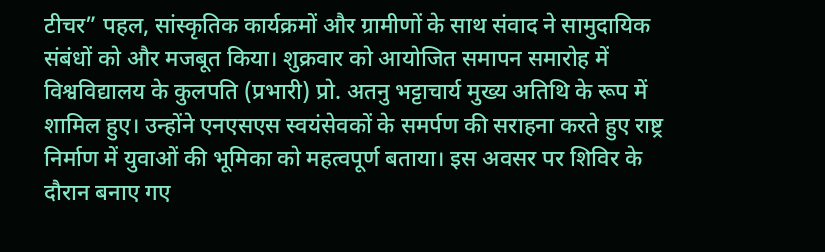टीचर” पहल, सांस्कृतिक कार्यक्रमों और ग्रामीणों के साथ संवाद ने सामुदायिक संबंधों को और मजबूत किया। शुक्रवार को आयोजित समापन समारोह में विश्वविद्यालय के कुलपति (प्रभारी) प्रो. अतनु भट्टाचार्य मुख्य अतिथि के रूप में शामिल हुए। उन्होंने एनएसएस स्वयंसेवकों के समर्पण की सराहना करते हुए राष्ट्र निर्माण में युवाओं की भूमिका को महत्वपूर्ण बताया। इस अवसर पर शिविर के दौरान बनाए गए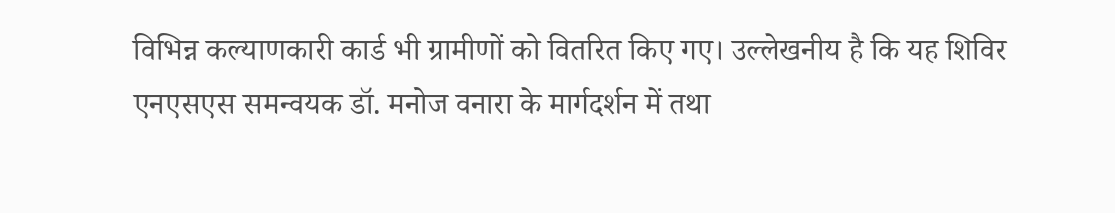विभिन्न कल्याणकारी कार्ड भी ग्रामीणों को वितरित किए गए। उल्लेखनीय है कि यह शिविर एनएसएस समन्वयक डॉ. मनोज वनारा के मार्गदर्शन में तथा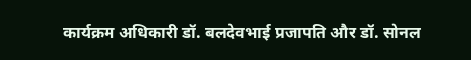कार्यक्रम अधिकारी डॉ. बलदेवभाई प्रजापति और डॉ. सोनल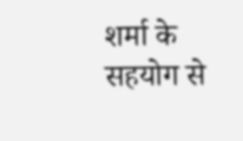शर्मा के सहयोग से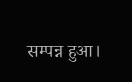सम्पन्न हुआ।